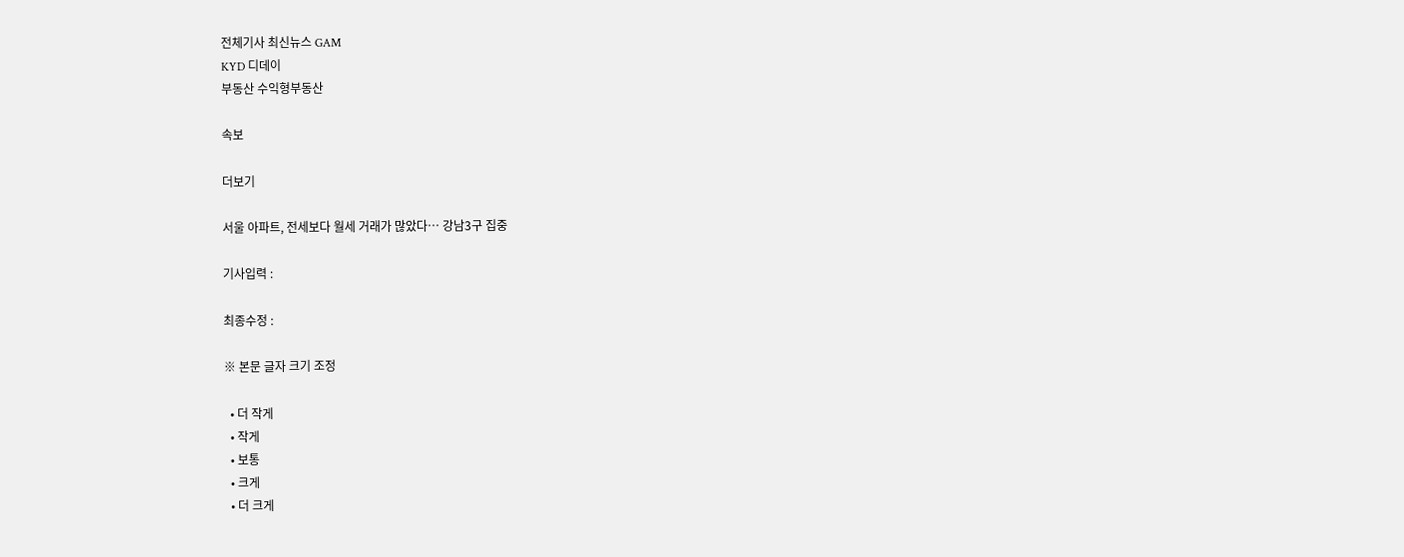전체기사 최신뉴스 GAM
KYD 디데이
부동산 수익형부동산

속보

더보기

서울 아파트, 전세보다 월세 거래가 많았다… 강남3구 집중

기사입력 :

최종수정 :

※ 본문 글자 크기 조정

  • 더 작게
  • 작게
  • 보통
  • 크게
  • 더 크게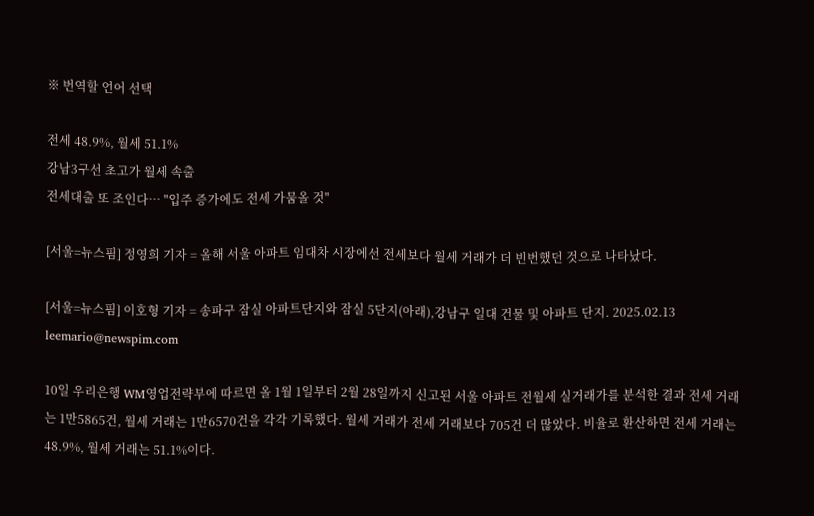※ 번역할 언어 선택

전세 48.9%, 월세 51.1%
강남3구선 초고가 월세 속출
전세대출 또 조인다… "입주 증가에도 전세 가뭄올 것"

[서울=뉴스핌] 정영희 기자 = 올해 서울 아파트 임대차 시장에선 전세보다 월세 거래가 더 빈번했던 것으로 나타났다.

[서울=뉴스핌] 이호형 기자 = 송파구 잠실 아파트단지와 잠실 5단지(아래),강남구 일대 건물 및 아파트 단지. 2025.02.13 leemario@newspim.com

10일 우리은행 WM영업전략부에 따르면 올 1월 1일부터 2월 28일까지 신고된 서울 아파트 전월세 실거래가를 분석한 결과 전세 거래는 1만5865건, 월세 거래는 1만6570건을 각각 기록했다. 월세 거래가 전세 거래보다 705건 더 많았다. 비율로 환산하면 전세 거래는 48.9%, 월세 거래는 51.1%이다.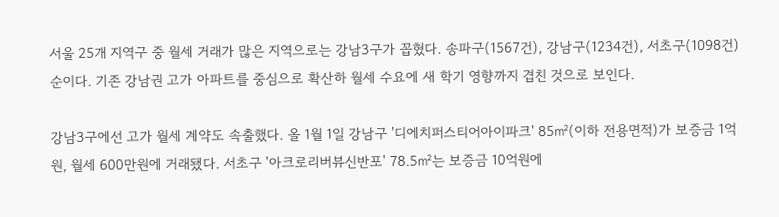서울 25개 지역구 중 월세 거래가 많은 지역으로는 강남3구가 꼽혔다. 송파구(1567건), 강남구(1234건), 서초구(1098건) 순이다. 기존 강남권 고가 아파트를 중심으로 확산하 월세 수요에 새 학기 영향까지 겹친 것으로 보인다.

강남3구에선 고가 월세 계약도 속출했다. 올 1월 1일 강남구 '디에치퍼스티어아이파크' 85㎡(이하 전용면적)가 보증금 1억원, 월세 600만원에 거래됐다. 서초구 '아크로리버뷰신반포' 78.5㎡는 보증금 10억원에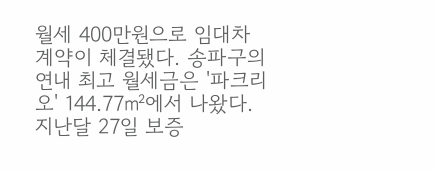월세 400만원으로 임대차계약이 체결됐다. 송파구의 연내 최고 월세금은 '파크리오' 144.77㎡에서 나왔다. 지난달 27일 보증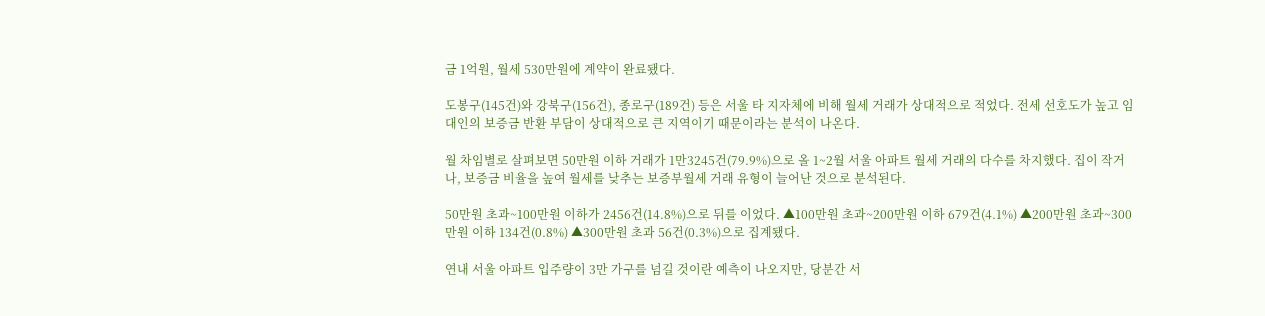금 1억원, 월세 530만원에 계약이 완료됐다.

도봉구(145건)와 강북구(156건), 종로구(189건) 등은 서울 타 지자체에 비해 월세 거래가 상대적으로 적었다. 전세 선호도가 높고 임대인의 보증금 반환 부담이 상대적으로 큰 지역이기 때문이라는 분석이 나온다.

월 차임별로 살펴보면 50만원 이하 거래가 1만3245건(79.9%)으로 올 1~2월 서울 아파트 월세 거래의 다수를 차지했다. 집이 작거나, 보증금 비율을 높여 월세를 낮추는 보증부월세 거래 유형이 늘어난 것으로 분석된다.

50만원 초과~100만원 이하가 2456건(14.8%)으로 뒤를 이었다. ▲100만원 초과~200만원 이하 679건(4.1%) ▲200만원 초과~300만원 이하 134건(0.8%) ▲300만원 초과 56건(0.3%)으로 집계됐다.

연내 서울 아파트 입주량이 3만 가구를 넘길 것이란 예측이 나오지만, 당분간 서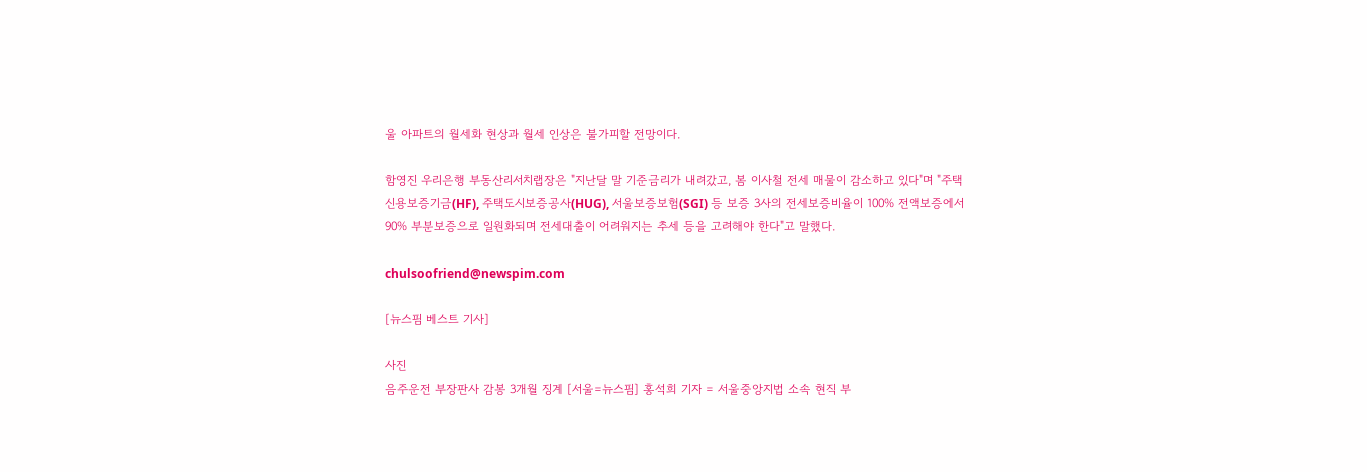울 아파트의 월세화 현상과 월세 인상은 불가피할 전망이다.

함영진 우리은행 부동산리서치랩장은 "지난달 말 기준금리가 내려갔고, 봄 이사철 전세 매물이 감소하고 있다"며 "주택신용보증기금(HF), 주택도시보증공사(HUG), 서울보증보험(SGI) 등 보증 3사의 전세보증비율이 100% 전액보증에서 90% 부분보증으로 일원화되며 전세대출이 어려워지는 추세 등을 고려해야 한다"고 말했다.

chulsoofriend@newspim.com

[뉴스핌 베스트 기사]

사진
음주운전 부장판사 감봉 3개월 징계 [서울=뉴스핌] 홍석희 기자 = 서울중앙지법 소속 현직 부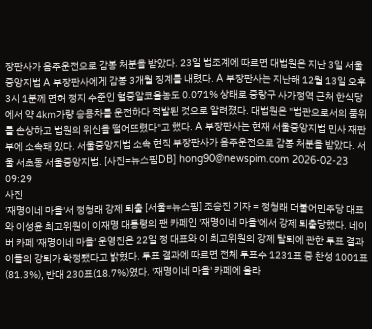장판사가 음주운전으로 감봉 처분을 받았다. 23일 법조계에 따르면 대법원은 지난 3일 서울중앙지법 A 부장판사에게 감봉 3개월 징계를 내렸다. A 부장판사는 지난해 12월 13일 오후 3시 1분께 면허 정지 수준인 혈중알코올농도 0.071% 상태로 중랑구 사가정역 근처 한식당에서 약 4㎞가량 승용차를 운전하다 적발된 것으로 알려졌다. 대법원은 "법관으로서의 품위를 손상하고 법원의 위신을 떨어뜨렸다"고 했다. A 부장판사는 현재 서울중앙지법 민사 재판부에 소속돼 있다. 서울중앙지법 소속 현직 부장판사가 음주운전으로 감봉 처분을 받았다. 서울 서초동 서울중앙지법. [사진=뉴스핌DB] hong90@newspim.com 2026-02-23 09:29
사진
'재명이네 마을'서 정청래 강제 퇴출 [서울=뉴스핌] 조승진 기자 = 정청래 더불어민주당 대표와 이성윤 최고위원이 이재명 대통령의 팬 카페인 '재명이네 마을'에서 강제 퇴출당했다. 네이버 카페 '재명이네 마을' 운영진은 22일 정 대표와 이 최고위원의 강제 탈퇴에 관한 투표 결과 이들의 강퇴가 확정됐다고 밝혔다. 투표 결과에 따르면 전체 투표수 1231표 중 찬성 1001표(81.3%), 반대 230표(18.7%)였다. '재명이네 마을' 카페에 올라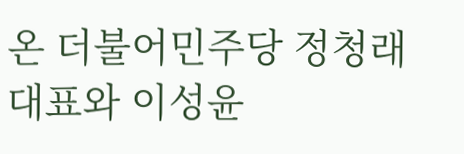온 더불어민주당 정청래 대표와 이성윤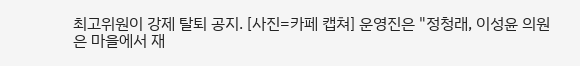최고위원이 강제 탈퇴 공지. [사진=카페 캡쳐] 운영진은 "정청래, 이성윤 의원은 마을에서 재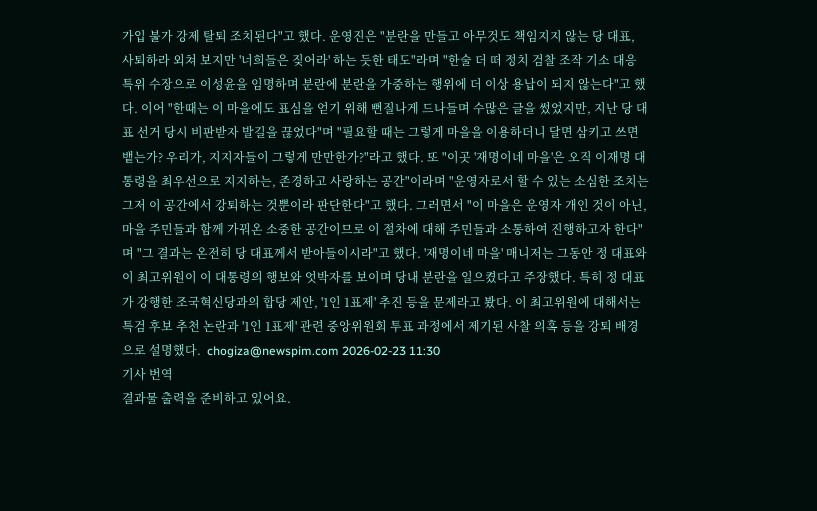가입 불가 강제 탈퇴 조치된다"고 했다. 운영진은 "분란을 만들고 아무것도 책임지지 않는 당 대표, 사퇴하라 외쳐 보지만 '너희들은 짖어라' 하는 듯한 태도"라며 "한술 더 떠 정치 검찰 조작 기소 대응 특위 수장으로 이성윤을 임명하며 분란에 분란을 가중하는 행위에 더 이상 용납이 되지 않는다"고 했다. 이어 "한때는 이 마을에도 표심을 얻기 위해 뻔질나게 드나들며 수많은 글을 썼었지만, 지난 당 대표 선거 당시 비판받자 발길을 끊었다"며 "필요할 때는 그렇게 마을을 이용하더니 달면 삼키고 쓰면 뱉는가? 우리가, 지지자들이 그렇게 만만한가?"라고 했다. 또 "이곳 '재명이네 마을'은 오직 이재명 대통령을 최우선으로 지지하는, 존경하고 사랑하는 공간"이라며 "운영자로서 할 수 있는 소심한 조치는 그저 이 공간에서 강퇴하는 것뿐이라 판단한다"고 했다. 그러면서 "이 마을은 운영자 개인 것이 아닌, 마을 주민들과 함께 가꿔온 소중한 공간이므로 이 절차에 대해 주민들과 소통하여 진행하고자 한다"며 "그 결과는 온전히 당 대표께서 받아들이시라"고 했다. '재명이네 마을' 매니저는 그동안 정 대표와 이 최고위원이 이 대통령의 행보와 엇박자를 보이며 당내 분란을 일으켰다고 주장했다. 특히 정 대표가 강행한 조국혁신당과의 합당 제안, '1인 1표제' 추진 등을 문제라고 봤다. 이 최고위원에 대해서는 특검 후보 추천 논란과 '1인 1표제' 관련 중앙위원회 투표 과정에서 제기된 사찰 의혹 등을 강퇴 배경으로 설명했다.  chogiza@newspim.com 2026-02-23 11:30
기사 번역
결과물 출력을 준비하고 있어요.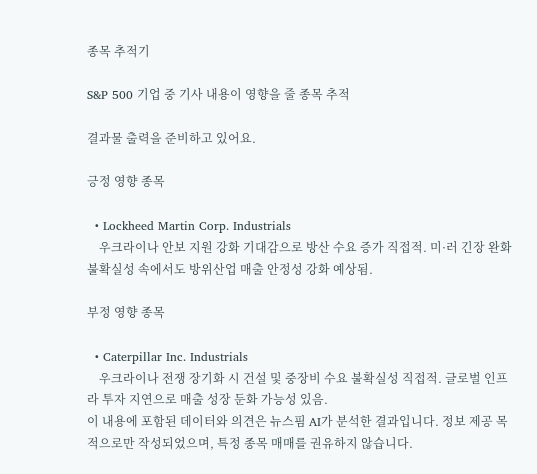종목 추적기

S&P 500 기업 중 기사 내용이 영향을 줄 종목 추적

결과물 출력을 준비하고 있어요.

긍정 영향 종목

  • Lockheed Martin Corp. Industrials
    우크라이나 안보 지원 강화 기대감으로 방산 수요 증가 직접적. 미·러 긴장 완화 불확실성 속에서도 방위산업 매출 안정성 강화 예상됨.

부정 영향 종목

  • Caterpillar Inc. Industrials
    우크라이나 전쟁 장기화 시 건설 및 중장비 수요 불확실성 직접적. 글로벌 인프라 투자 지연으로 매출 성장 둔화 가능성 있음.
이 내용에 포함된 데이터와 의견은 뉴스핌 AI가 분석한 결과입니다. 정보 제공 목적으로만 작성되었으며, 특정 종목 매매를 권유하지 않습니다.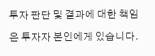투자 판단 및 결과에 대한 책임은 투자자 본인에게 있습니다.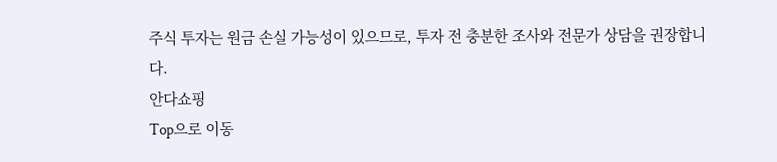주식 투자는 원금 손실 가능성이 있으므로, 투자 전 충분한 조사와 전문가 상담을 권장합니다.
안다쇼핑
Top으로 이동